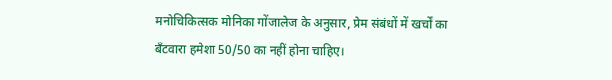मनोचिकित्सक मोनिका गोंजालेज के अनुसार, प्रेम संबंधों में खर्चों का बँटवारा हमेशा 50/50 का नहीं होना चाहिए।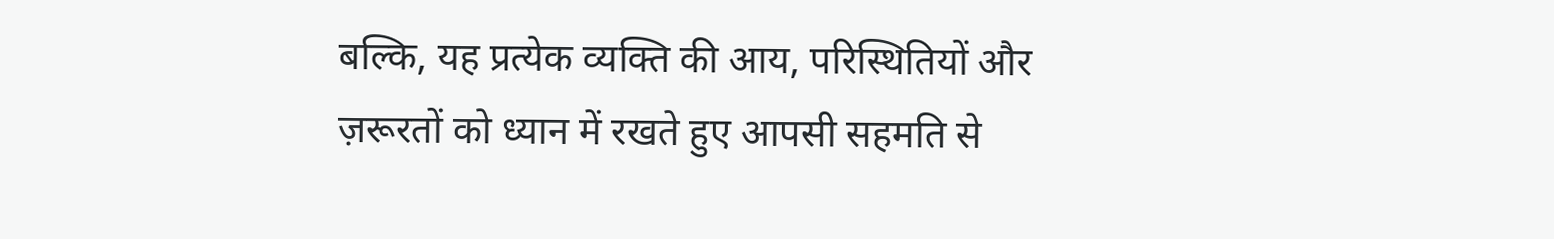बल्कि, यह प्रत्येक व्यक्ति की आय, परिस्थितियों और ज़रूरतों को ध्यान में रखते हुए आपसी सहमति से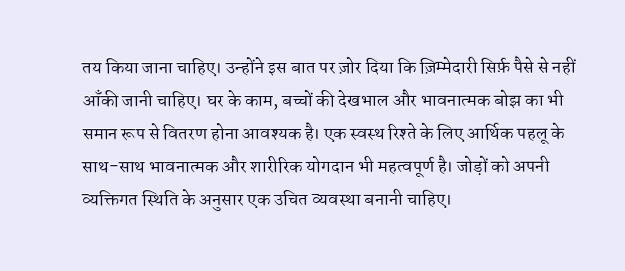तय किया जाना चाहिए। उन्होंने इस बात पर ज़ोर दिया कि ज़िम्मेदारी सिर्फ़ पैसे से नहीं आँकी जानी चाहिए। घर के काम, बच्चों की देखभाल और भावनात्मक बोझ का भी समान रूप से वितरण होना आवश्यक है। एक स्वस्थ रिश्ते के लिए आर्थिक पहलू के साथ-साथ भावनात्मक और शारीरिक योगदान भी महत्वपूर्ण है। जोड़ों को अपनी व्यक्तिगत स्थिति के अनुसार एक उचित व्यवस्था बनानी चाहिए।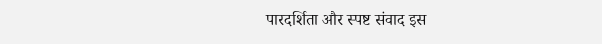पारदर्शिता और स्पष्ट संवाद इस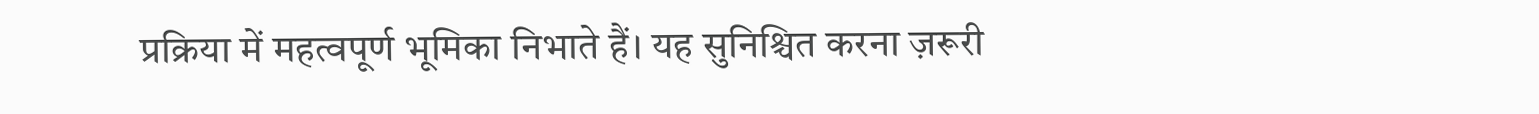प्रक्रिया में महत्वपूर्ण भूमिका निभाते हैं। यह सुनिश्चित करना ज़रूरी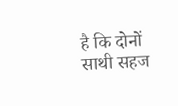है कि दोनों साथी सहज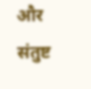और संतुष्ट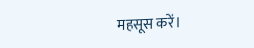महसूस करें।